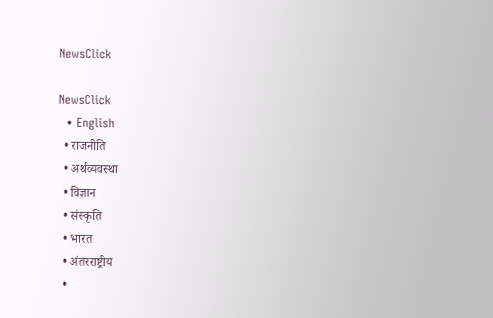NewsClick

NewsClick
  • English
  • राजनीति
  • अर्थव्यवस्था
  • विज्ञान
  • संस्कृति
  • भारत
  • अंतरराष्ट्रीय
  •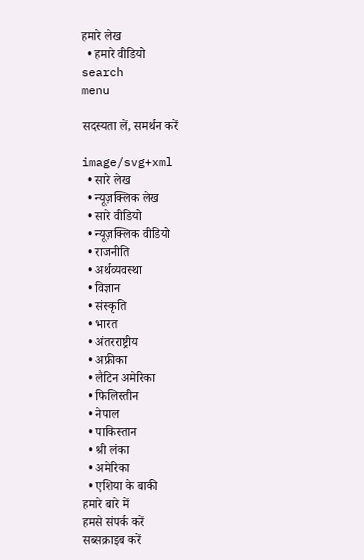हमारे लेख
  • हमारे वीडियो
search
menu

सदस्यता लें, समर्थन करें

image/svg+xml
  • सारे लेख
  • न्यूज़क्लिक लेख
  • सारे वीडियो
  • न्यूज़क्लिक वीडियो
  • राजनीति
  • अर्थव्यवस्था
  • विज्ञान
  • संस्कृति
  • भारत
  • अंतरराष्ट्रीय
  • अफ्रीका
  • लैटिन अमेरिका
  • फिलिस्तीन
  • नेपाल
  • पाकिस्तान
  • श्री लंका
  • अमेरिका
  • एशिया के बाकी
हमारे बारे में
हमसे संपर्क करें
सब्सक्राइब करें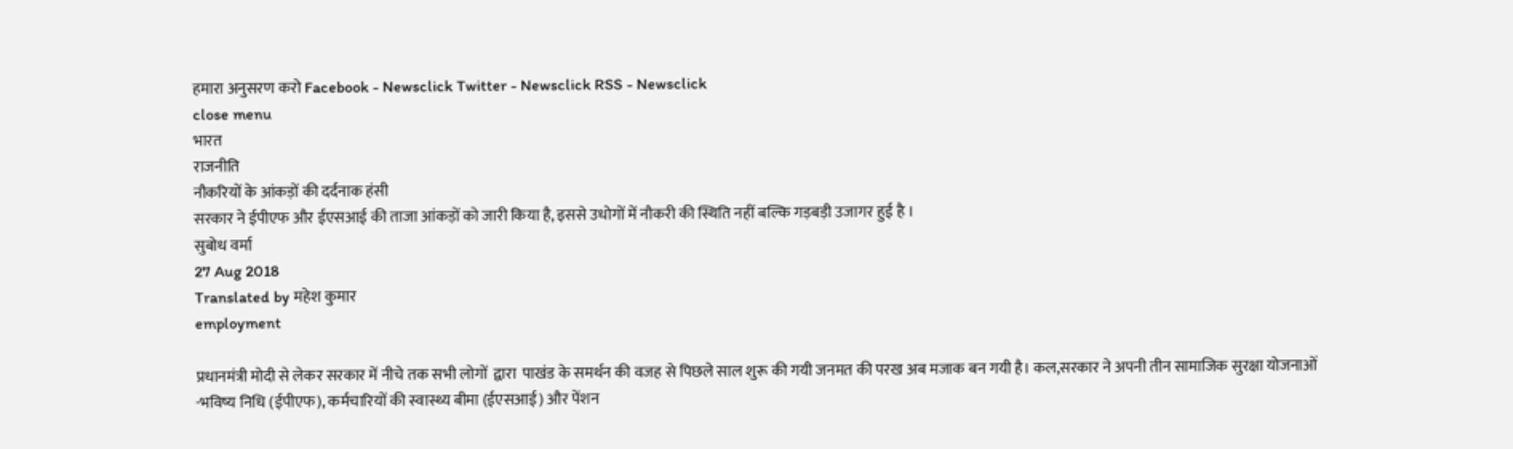हमारा अनुसरण करो Facebook - Newsclick Twitter - Newsclick RSS - Newsclick
close menu
भारत
राजनीति
नौकरियों के आंकड़ों की दर्दनाक हंसी
सरकार ने ईपीएफ और ईएसआई की ताजा आंकड़ों को जारी किया है, इससे उधोगों में नौकरी की स्थिति नहीं बल्कि गड़बड़ी उजागर हुई है ।
सुबोध वर्मा
27 Aug 2018
Translated by महेश कुमार
employment

प्रधानमंत्री मोदी से लेकर सरकार में नीचे तक सभी लोगों  द्वारा  पाखंड के समर्थन की वजह से पिछले साल शुरू की गयी जनमत की परख अब मजाक बन गयी है। कल,सरकार ने अपनी तीन सामाजिक सुरक्षा योजनाओं -भविष्य निधि (ईपीएफ), कर्मचारियों की स्वास्थ्य बीमा (ईएसआई) और पेंशन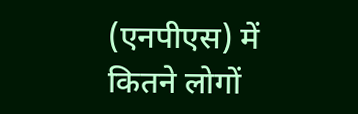(एनपीएस) में कितने लोगों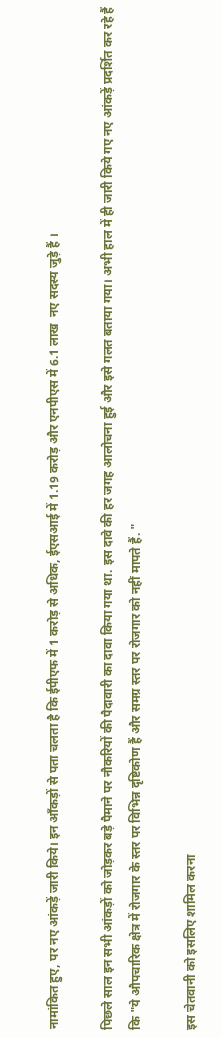नामांकित हुए, पर नए आंकड़ें जारी किये। इन आँकड़ों से पता चलता है कि ईपीएफ में 1 करोड़ से अधिक, ईएसआई में 1.19 करोड़ और एनपीएस में 6.1 लाख  नए सदस्य जुड़े हैं ।

पिछले साल इन सभी आंकड़ों को जोड़कर बड़े पैमाने पर नौकरियों की पैदावारी का दावा किया गया था. इस दावे की हर जगह आलोचना हुई और इसे गलत बताया गया। अभी हाल में ही जारी किये गए नए आंकड़ें प्रदर्शित कर रहे हैं कि "ये औपचारिक क्षेत्र में रोजगार के स्तर पर विभिन्न दृष्टिकोण हैं और समग्र स्तर पर रोजगार को नहीं मापते हैं. "

इस चेतवानी को इसलिए शामिल करना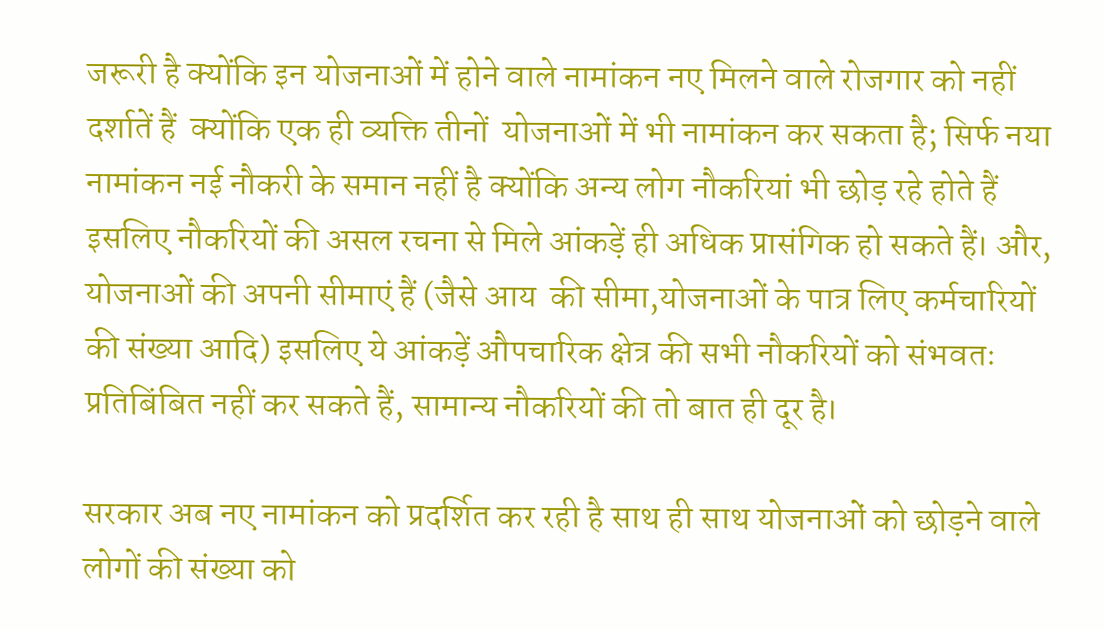जरूरी है क्योंकि इन योजनाओं में होने वाले नामांकन नए मिलने वाले रोजगार को नहीं दर्शातें हैं  क्योंकि एक ही व्यक्ति तीनों  योजनाओं में भी नामांकन कर सकता है; सिर्फ नया नामांकन नई नौकरी के समान नहीं है क्योंकि अन्य लोग नौकरियां भी छोड़ रहे होते हैं  इसलिए नौकरियों की असल रचना से मिले आंकड़ें ही अधिक प्रासंगिक हो सकते हैं। और, योजनाओं की अपनी सीमाएं हैं (जैसे आय  की सीमा,योजनाओं के पात्र लिए कर्मचारियों की संख्या आदि) इसलिए ये आंकड़ें औपचारिक क्षेत्र की सभी नौकरियों को संभवतः प्रतिबिंबित नहीं कर सकते हैं, सामान्य नौकरियों की तो बात ही दूर है।

सरकार अब नए नामांकन को प्रदर्शित कर रही है साथ ही साथ योजनाओं को छोड़ने वाले लोगों की संख्या को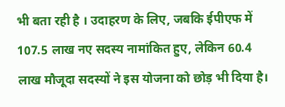भी बता रही है । उदाहरण के लिए, जबकि ईपीएफ में 107.5 लाख नए सदस्य नामांकित हुए, लेकिन 60.4  लाख मौजूदा सदस्यों ने इस योजना को छोड़ भी दिया है।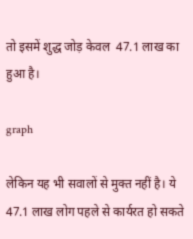तो इसमें शुद्ध जोड़ केवल  47.1 लाख का हुआ है।

graph

लेकिन यह भी सवालों से मुक्त नहीं है। ये 47.1 लाख लोग पहले से कार्यरत हो सकते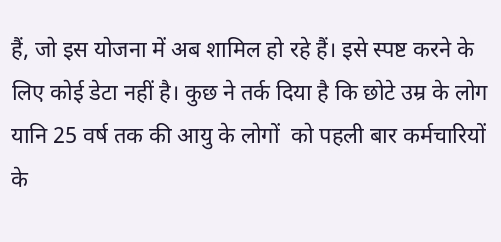हैं, जो इस योजना में अब शामिल हो रहे हैं। इसे स्पष्ट करने के लिए कोई डेटा नहीं है। कुछ ने तर्क दिया है कि छोटे उम्र के लोग यानि 25 वर्ष तक की आयु के लोगों  को पहली बार कर्मचारियों के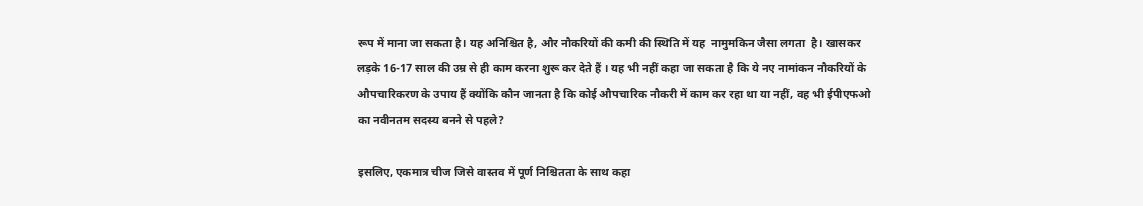रूप में माना जा सकता है। यह अनिश्चित है, और नौकरियों की कमी की स्थिति में यह  नामुमकिन जैसा लगता  है। खासकर लड़के 16-17 साल की उम्र से ही काम करना शुरू कर देते हैं । यह भी नहीं कहा जा सकता है कि ये नए नामांकन नौकरियों के औपचारिकरण के उपाय हैं क्योंकि कौन जानता है कि कोई औपचारिक नौकरी में काम कर रहा था या नहीं, वह भी ईपीएफओ का नवीनतम सदस्य बनने से पहले?

इसलिए, एकमात्र चीज जिसे वास्तव में पूर्ण निश्चितता के साथ कहा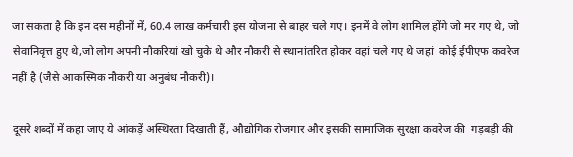जा सकता है कि इन दस महीनों में, 60.4 लाख कर्मचारी इस योजना से बाहर चले गए। इनमें वे लोग शामिल होंगे जो मर गए थे, जो सेवानिवृत्त हुए थे,जो लोग अपनी नौकरियां खो चुके थे और नौकरी से स्थानांतरित होकर वहां चले गए थे जहां  कोई ईपीएफ कवरेज नहीं है (जैसे आकस्मिक नौकरी या अनुबंध नौकरी)।

दूसरे शब्दों में कहा जाए ये आंकड़ें अस्थिरता दिखाती हैं, औद्योगिक रोजगार और इसकी सामाजिक सुरक्षा कवरेज की  गड़बड़ी की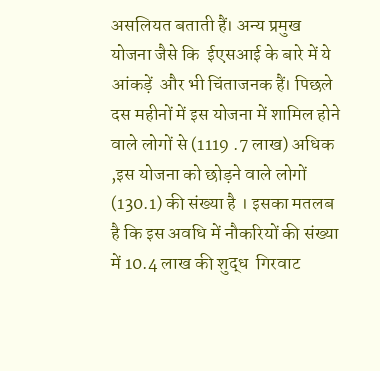असलियत बताती हैं। अन्य प्रमुख योजना जैसे कि  ईएसआई के बारे में ये आंकड़ें  और भी चिंताजनक हैं। पिछले दस महीनों में इस योजना में शामिल होने वाले लोगों से (1119 .7 लाख) अधिक ,इस योजना को छोड़ने वाले लोगों (130.1) की संख्या है । इसका मतलब है कि इस अवधि में नौकरियों की संख्या में 10.4 लाख की शुद्ध  गिरवाट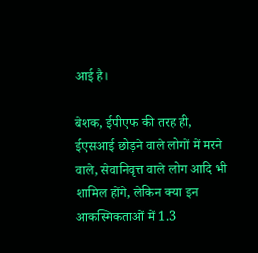आई है।

बेशक, ईपीएफ की तरह ही, ईएसआई छोड़ने वाले लोगों में मरने वाले, सेवानिवृत्त वाले लोग आदि भी शामिल होंगे, लेकिन क्या इन आकस्मिकताओं में 1.3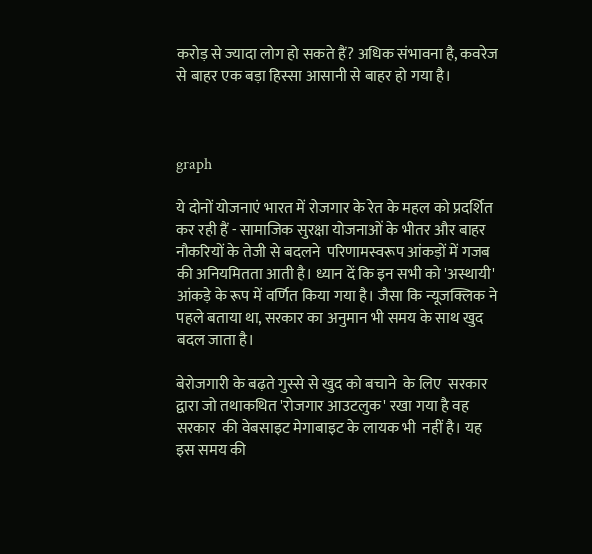करोड़ से ज्यादा लोग हो सकते हैं? अधिक संभावना है, कवरेज से बाहर एक बड़ा हिस्सा आसानी से बाहर हो गया है।



graph

ये दोनों योजनाएं भारत में रोजगार के रेत के महल को प्रदर्शित कर रही हैं - सामाजिक सुरक्षा योजनाओं के भीतर और बाहर नौकरियों के तेजी से बदलने  परिणामस्वरूप आंकड़ों में गजब की अनियमितता आती है। ध्यान दें कि इन सभी को 'अस्थायी' आंकड़े के रूप में वर्णित किया गया है। जैसा कि न्यूजक्लिक ने पहले बताया था, सरकार का अनुमान भी समय के साथ खुद बदल जाता है।

बेरोजगारी के बढ़ते गुस्से से खुद को बचाने  के लिए  सरकार द्वारा जो तथाकथित 'रोजगार आउटलुक' रखा गया है वह सरकार  की वेबसाइट मेगाबाइट के लायक भी  नहीं है। यह इस समय की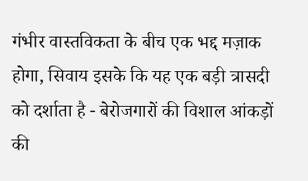गंभीर वास्तविकता के बीच एक भद्द मज़ाक होगा, सिवाय इसके कि यह एक बड़ी त्रासदी को दर्शाता है - बेरोजगारों की विशाल आंकड़ों की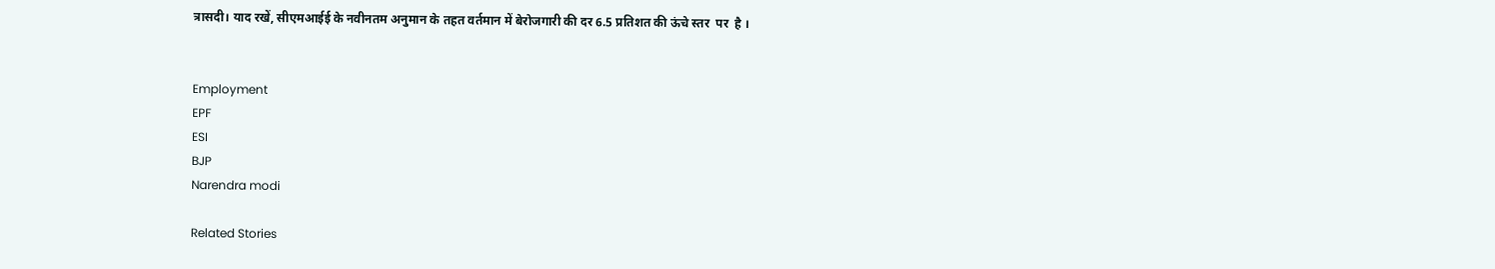त्रासदी। याद रखें, सीएमआईई के नवीनतम अनुमान के तहत वर्तमान में बेरोजगारी की दर 6.5 प्रतिशत की ऊंचे स्तर  पर  है ।


Employment
EPF
ESI
BJP
Narendra modi

Related Stories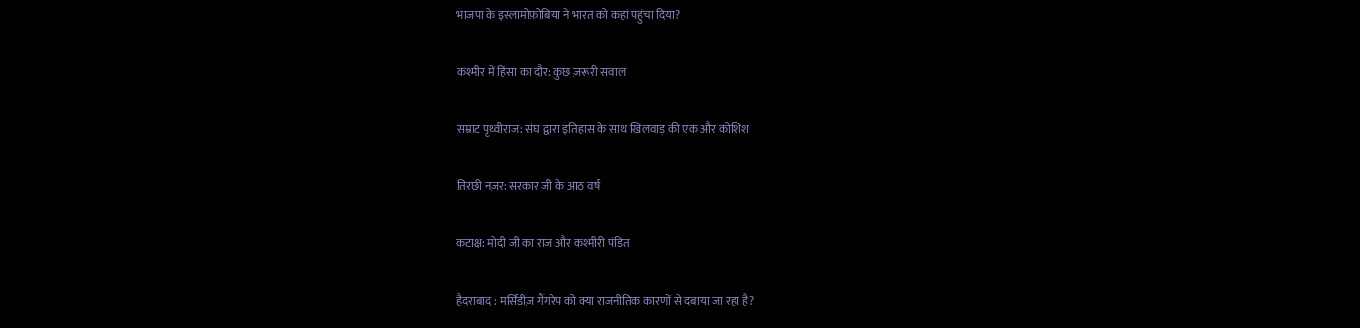भाजपा के इस्लामोफ़ोबिया ने भारत को कहां पहुंचा दिया?

कश्मीर में हिंसा का दौर: कुछ ज़रूरी सवाल

सम्राट पृथ्वीराज: संघ द्वारा इतिहास के साथ खिलवाड़ की एक और कोशिश

तिरछी नज़र: सरकार जी के आठ वर्ष

कटाक्ष: मोदी जी का राज और कश्मीरी पंडित

हैदराबाद : मर्सिडीज़ गैंगरेप को क्या राजनीतिक कारणों से दबाया जा रहा है?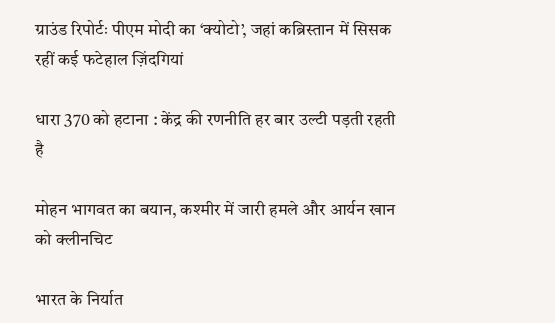ग्राउंड रिपोर्टः पीएम मोदी का ‘क्योटो’, जहां कब्रिस्तान में सिसक रहीं कई फटेहाल ज़िंदगियां

धारा 370 को हटाना : केंद्र की रणनीति हर बार उल्टी पड़ती रहती है

मोहन भागवत का बयान, कश्मीर में जारी हमले और आर्यन खान को क्लीनचिट

भारत के निर्यात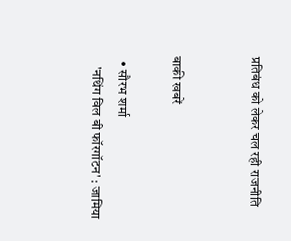प्रतिबंध को लेकर चल रही राजनीति


बाकी खबरें

  • सौरभ शर्मा
    'नथिंग विल बी फॉरगॉटन' : जामिया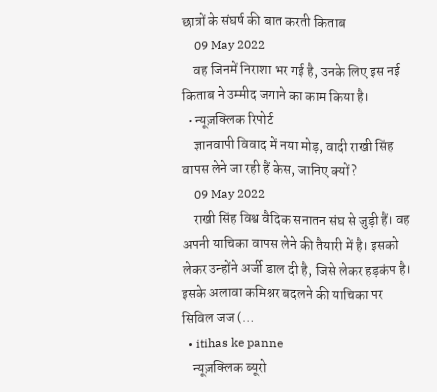छात्रों के संघर्ष की बात करती किताब
    09 May 2022
    वह जिनमें निराशा भर गई है, उनके लिए इस नई किताब ने उम्मीद जगाने का काम किया है।
  • न्यूज़क्लिक रिपोर्ट
    ज्ञानवापी विवाद में नया मोड़, वादी राखी सिंह वापस लेने जा रही हैं केस, जानिए क्यों?
    09 May 2022
    राखी सिंह विश्व वैदिक सनातन संघ से जुड़ी हैं। वह अपनी याचिका वापस लेने की तैयारी में है। इसको लेकर उन्होंने अर्जी डाल दी है, जिसे लेकर हड़कंप है। इसके अलावा कमिश्नर बदलने की याचिका पर सिविल जज (…
  • itihas ke panne
    न्यूज़क्लिक ब्यूरो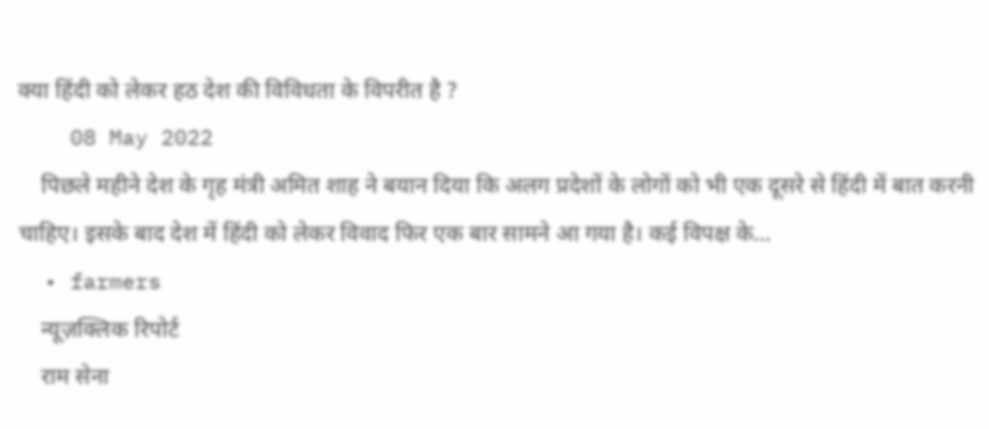क्या हिंदी को लेकर हठ देश की विविधता के विपरीत है ?
    08 May 2022
    पिछले महीने देश के गृह मंत्री अमित शाह ने बयान दिया कि अलग प्रदेशों के लोगों को भी एक दूसरे से हिंदी में बात करनी चाहिए। इसके बाद देश में हिंदी को लेकर विवाद फिर एक बार सामने आ गया है। कई विपक्ष के…
  • farmers
    न्यूज़क्लिक रिपोर्ट
    राम सेना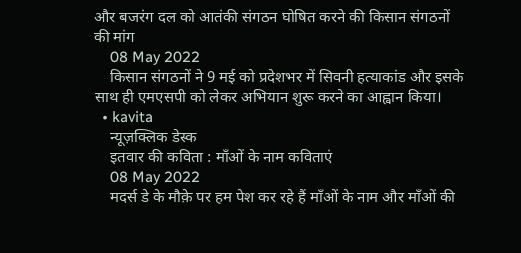और बजरंग दल को आतंकी संगठन घोषित करने की किसान संगठनों की मांग
    08 May 2022
    किसान संगठनों ने 9 मई को प्रदेशभर में सिवनी हत्याकांड और इसके साथ ही एमएसपी को लेकर अभियान शुरू करने का आह्वान किया।
  • kavita
    न्यूज़क्लिक डेस्क
    इतवार की कविता : माँओं के नाम कविताएं
    08 May 2022
    मदर्स डे के मौक़े पर हम पेश कर रहे हैं माँओं के नाम और माँओं की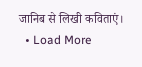जानिब से लिखी कविताएं।
  • Load More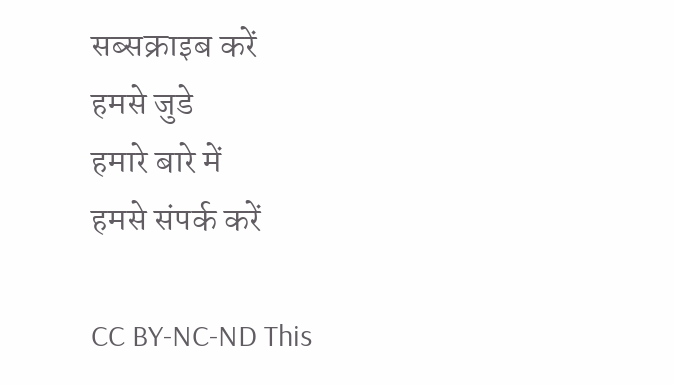सब्सक्राइब करें
हमसे जुडे
हमारे बारे में
हमसे संपर्क करें

CC BY-NC-ND This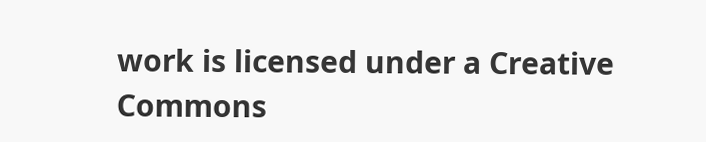work is licensed under a Creative Commons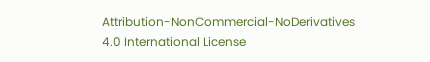Attribution-NonCommercial-NoDerivatives 4.0 International License